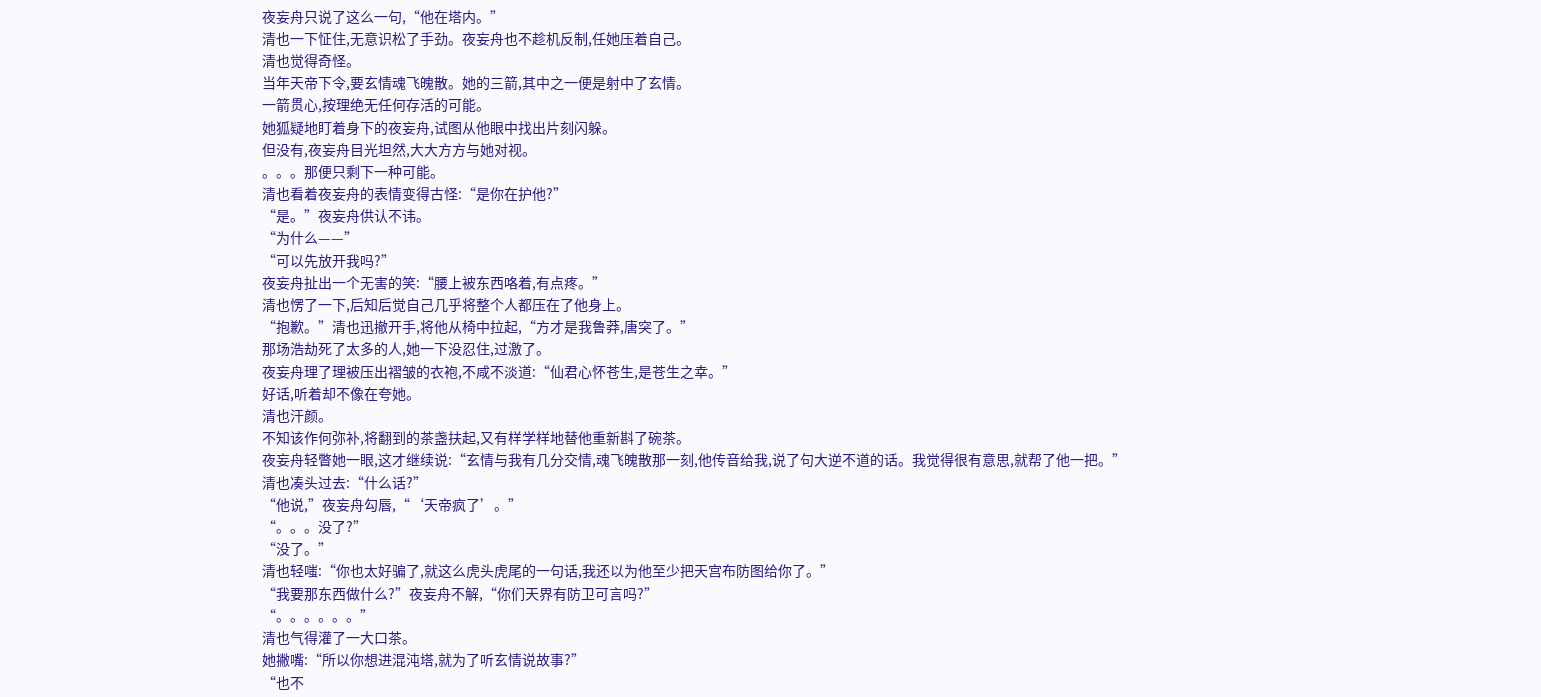夜妄舟只说了这么一句,“他在塔内。”
清也一下怔住,无意识松了手劲。夜妄舟也不趁机反制,任她压着自己。
清也觉得奇怪。
当年天帝下令,要玄情魂飞魄散。她的三箭,其中之一便是射中了玄情。
一箭贯心,按理绝无任何存活的可能。
她狐疑地盯着身下的夜妄舟,试图从他眼中找出片刻闪躲。
但没有,夜妄舟目光坦然,大大方方与她对视。
。。。那便只剩下一种可能。
清也看着夜妄舟的表情变得古怪:“是你在护他?”
“是。”夜妄舟供认不讳。
“为什么——”
“可以先放开我吗?”
夜妄舟扯出一个无害的笑:“腰上被东西咯着,有点疼。”
清也愣了一下,后知后觉自己几乎将整个人都压在了他身上。
“抱歉。”清也迅撤开手,将他从椅中拉起,“方才是我鲁莽,唐突了。”
那场浩劫死了太多的人,她一下没忍住,过激了。
夜妄舟理了理被压出褶皱的衣袍,不咸不淡道:“仙君心怀苍生,是苍生之幸。”
好话,听着却不像在夸她。
清也汗颜。
不知该作何弥补,将翻到的茶盏扶起,又有样学样地替他重新斟了碗茶。
夜妄舟轻瞥她一眼,这才继续说:“玄情与我有几分交情,魂飞魄散那一刻,他传音给我,说了句大逆不道的话。我觉得很有意思,就帮了他一把。”
清也凑头过去:“什么话?”
“他说,”夜妄舟勾唇,“‘天帝疯了’。”
“。。。没了?”
“没了。”
清也轻嗤:“你也太好骗了,就这么虎头虎尾的一句话,我还以为他至少把天宫布防图给你了。”
“我要那东西做什么?”夜妄舟不解,“你们天界有防卫可言吗?”
“。。。。。。”
清也气得灌了一大口茶。
她撇嘴:“所以你想进混沌塔,就为了听玄情说故事?”
“也不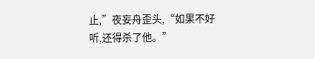止,”夜妄舟歪头,“如果不好听,还得杀了他。”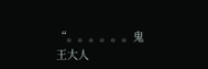“。。。。。。鬼王大人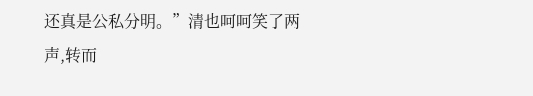还真是公私分明。”清也呵呵笑了两声,转而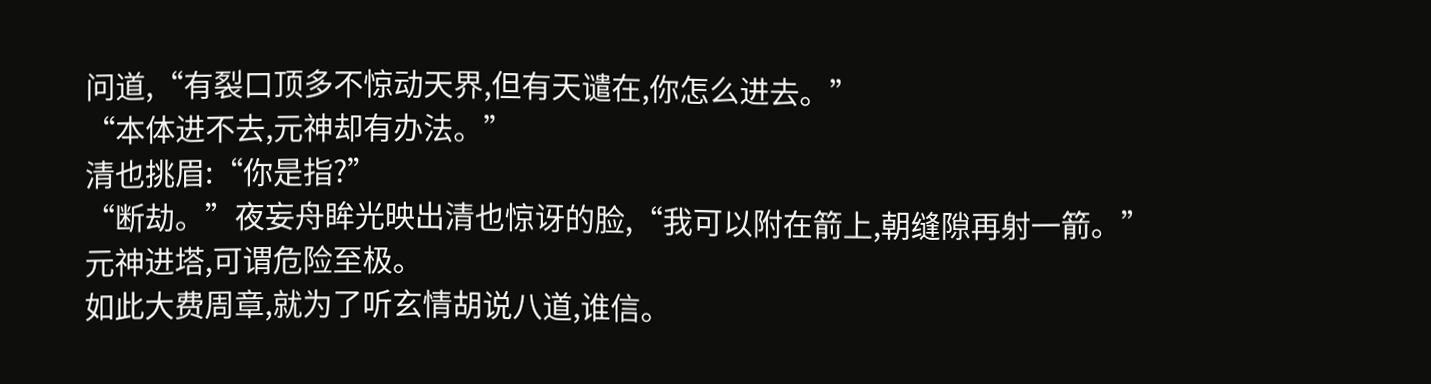问道,“有裂口顶多不惊动天界,但有天谴在,你怎么进去。”
“本体进不去,元神却有办法。”
清也挑眉:“你是指?”
“断劫。”夜妄舟眸光映出清也惊讶的脸,“我可以附在箭上,朝缝隙再射一箭。”
元神进塔,可谓危险至极。
如此大费周章,就为了听玄情胡说八道,谁信。